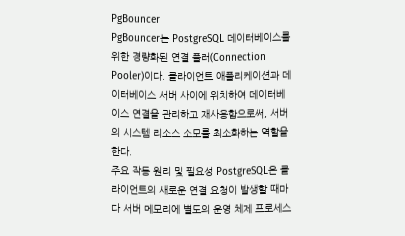PgBouncer
PgBouncer는 PostgreSQL 데이터베이스를 위한 경량화된 연결 풀러(Connection Pooler)이다. 클라이언트 애플리케이션과 데이터베이스 서버 사이에 위치하여 데이터베이스 연결을 관리하고 재사용함으로써, 서버의 시스템 리소스 소모를 최소화하는 역할을 한다.
주요 작동 원리 및 필요성 PostgreSQL은 클라이언트의 새로운 연결 요청이 발생할 때마다 서버 메모리에 별도의 운영 체제 프로세스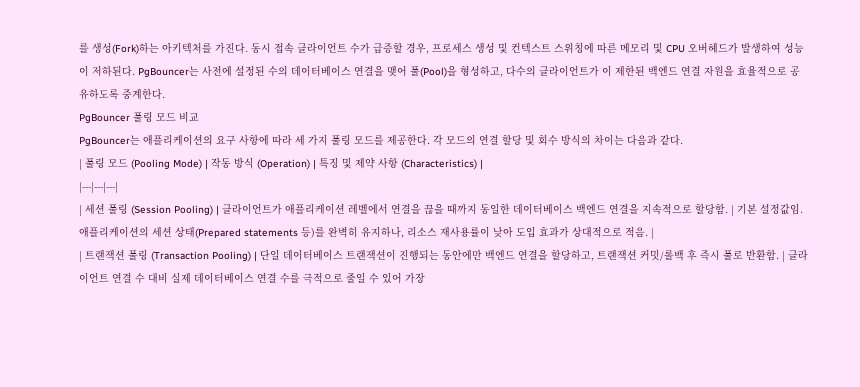를 생성(Fork)하는 아키텍처를 가진다. 동시 접속 클라이언트 수가 급증할 경우, 프로세스 생성 및 컨텍스트 스위칭에 따른 메모리 및 CPU 오버헤드가 발생하여 성능이 저하된다. PgBouncer는 사전에 설정된 수의 데이터베이스 연결을 맺어 풀(Pool)을 형성하고, 다수의 클라이언트가 이 제한된 백엔드 연결 자원을 효율적으로 공유하도록 중계한다.
PgBouncer 풀링 모드 비교
PgBouncer는 애플리케이션의 요구 사항에 따라 세 가지 풀링 모드를 제공한다. 각 모드의 연결 할당 및 회수 방식의 차이는 다음과 같다.
| 풀링 모드 (Pooling Mode) | 작동 방식 (Operation) | 특징 및 제약 사항 (Characteristics) |
|---|---|---|
| 세션 풀링 (Session Pooling) | 클라이언트가 애플리케이션 레벨에서 연결을 끊을 때까지 동일한 데이터베이스 백엔드 연결을 지속적으로 할당함. | 기본 설정값임. 애플리케이션의 세션 상태(Prepared statements 등)를 완벽히 유지하나, 리소스 재사용률이 낮아 도입 효과가 상대적으로 적음. |
| 트랜잭션 풀링 (Transaction Pooling) | 단일 데이터베이스 트랜잭션이 진행되는 동안에만 백엔드 연결을 할당하고, 트랜잭션 커밋/롤백 후 즉시 풀로 반환함. | 클라이언트 연결 수 대비 실제 데이터베이스 연결 수를 극적으로 줄일 수 있어 가장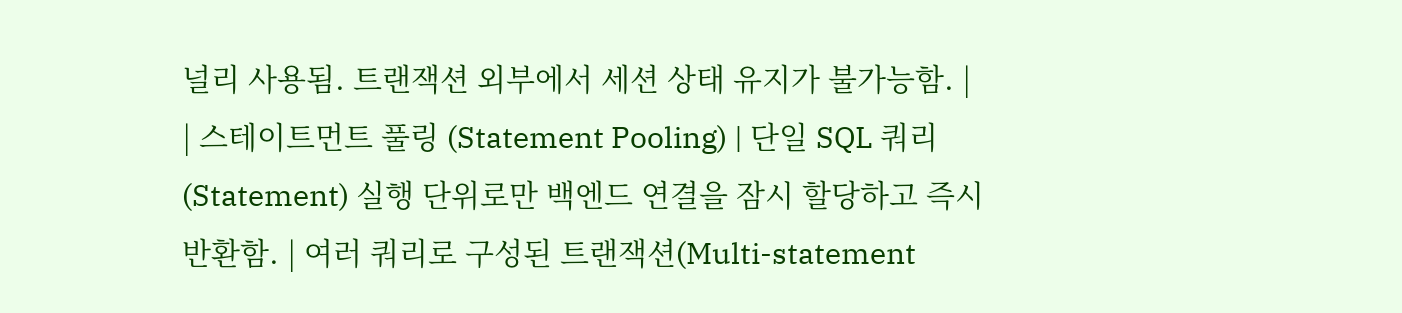널리 사용됨. 트랜잭션 외부에서 세션 상태 유지가 불가능함. |
| 스테이트먼트 풀링 (Statement Pooling) | 단일 SQL 쿼리(Statement) 실행 단위로만 백엔드 연결을 잠시 할당하고 즉시 반환함. | 여러 쿼리로 구성된 트랜잭션(Multi-statement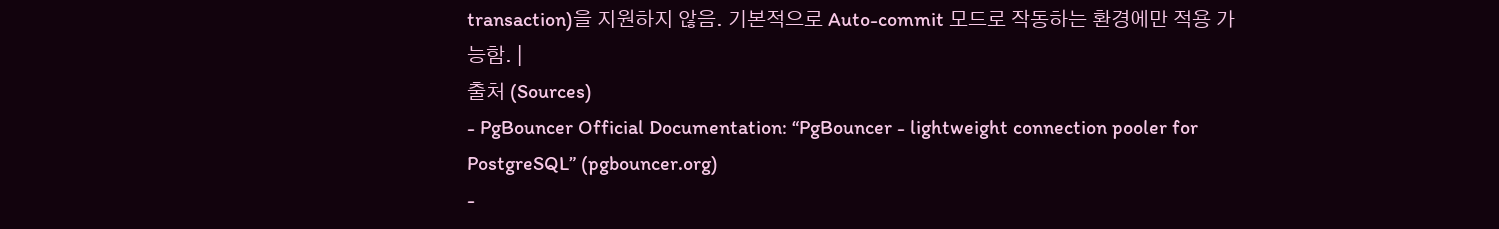transaction)을 지원하지 않음. 기본적으로 Auto-commit 모드로 작동하는 환경에만 적용 가능함. |
출처 (Sources)
- PgBouncer Official Documentation: “PgBouncer - lightweight connection pooler for PostgreSQL” (pgbouncer.org)
-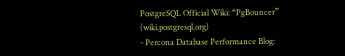PostgreSQL Official Wiki: “PgBouncer” (wiki.postgresql.org)
- Percona Database Performance Blog: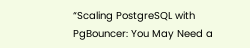“Scaling PostgreSQL with PgBouncer: You May Need a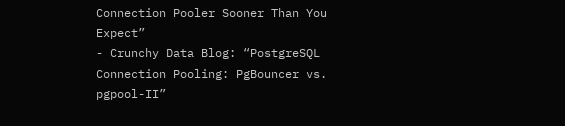Connection Pooler Sooner Than You Expect”
- Crunchy Data Blog: “PostgreSQL Connection Pooling: PgBouncer vs. pgpool-II”